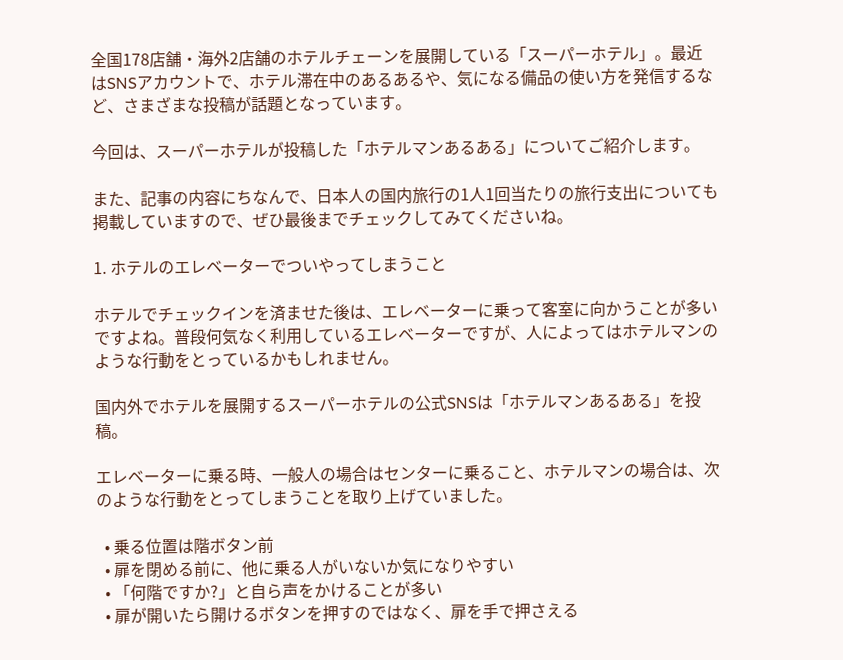全国178店舗・海外2店舗のホテルチェーンを展開している「スーパーホテル」。最近はSNSアカウントで、ホテル滞在中のあるあるや、気になる備品の使い方を発信するなど、さまざまな投稿が話題となっています。

今回は、スーパーホテルが投稿した「ホテルマンあるある」についてご紹介します。

また、記事の内容にちなんで、日本人の国内旅行の1人1回当たりの旅行支出についても掲載していますので、ぜひ最後までチェックしてみてくださいね。

1. ホテルのエレベーターでついやってしまうこと

ホテルでチェックインを済ませた後は、エレベーターに乗って客室に向かうことが多いですよね。普段何気なく利用しているエレベーターですが、人によってはホテルマンのような行動をとっているかもしれません。

国内外でホテルを展開するスーパーホテルの公式SNSは「ホテルマンあるある」を投稿。

エレベーターに乗る時、一般人の場合はセンターに乗ること、ホテルマンの場合は、次のような行動をとってしまうことを取り上げていました。

  • 乗る位置は階ボタン前
  • 扉を閉める前に、他に乗る人がいないか気になりやすい
  • 「何階ですか?」と自ら声をかけることが多い
  • 扉が開いたら開けるボタンを押すのではなく、扉を手で押さえる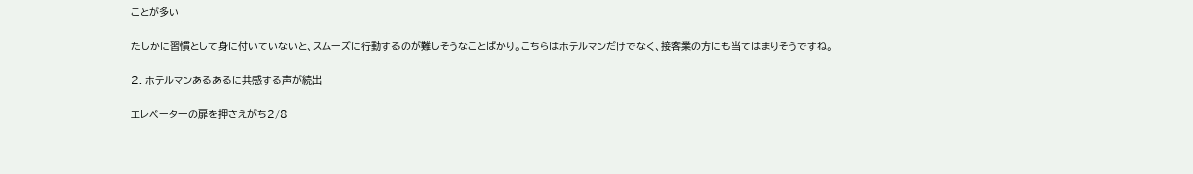ことが多い

たしかに習慣として身に付いていないと、スムーズに行動するのが難しそうなことばかり。こちらはホテルマンだけでなく、接客業の方にも当てはまりそうですね。

2. ホテルマンあるあるに共感する声が続出

エレベーターの扉を押さえがち2/8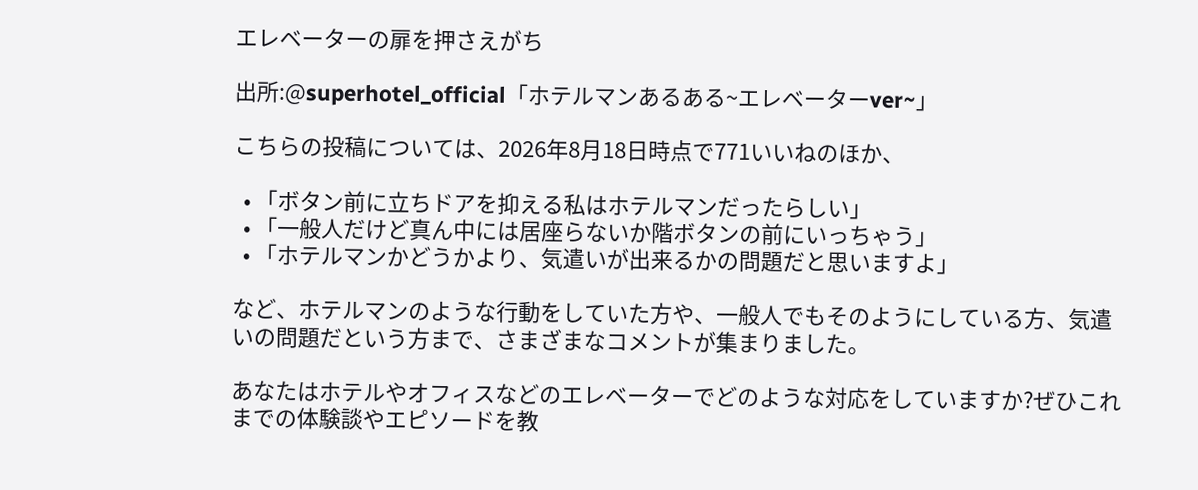エレベーターの扉を押さえがち

出所:@superhotel_official「ホテルマンあるある~エレベーターver~」

こちらの投稿については、2026年8月18日時点で771いいねのほか、

  • 「ボタン前に立ちドアを抑える私はホテルマンだったらしい」
  • 「一般人だけど真ん中には居座らないか階ボタンの前にいっちゃう」
  • 「ホテルマンかどうかより、気遣いが出来るかの問題だと思いますよ」

など、ホテルマンのような行動をしていた方や、一般人でもそのようにしている方、気遣いの問題だという方まで、さまざまなコメントが集まりました。

あなたはホテルやオフィスなどのエレベーターでどのような対応をしていますか?ぜひこれまでの体験談やエピソードを教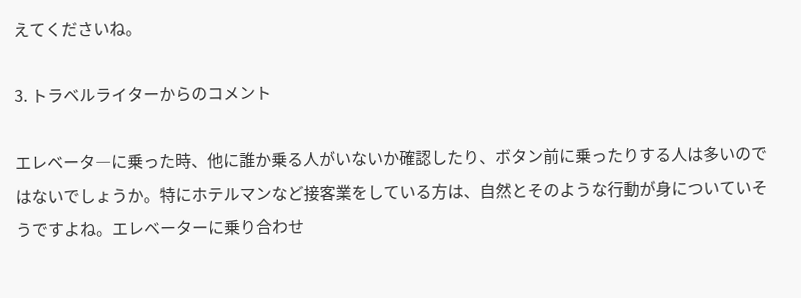えてくださいね。

3. トラベルライターからのコメント

エレベータ―に乗った時、他に誰か乗る人がいないか確認したり、ボタン前に乗ったりする人は多いのではないでしょうか。特にホテルマンなど接客業をしている方は、自然とそのような行動が身についていそうですよね。エレベーターに乗り合わせ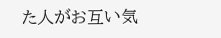た人がお互い気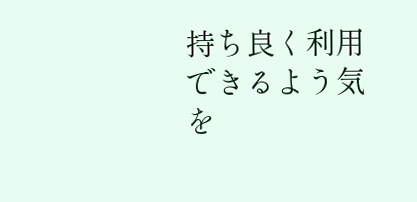持ち良く利用できるよう気を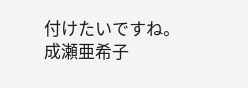付けたいですね。
成瀬亜希子